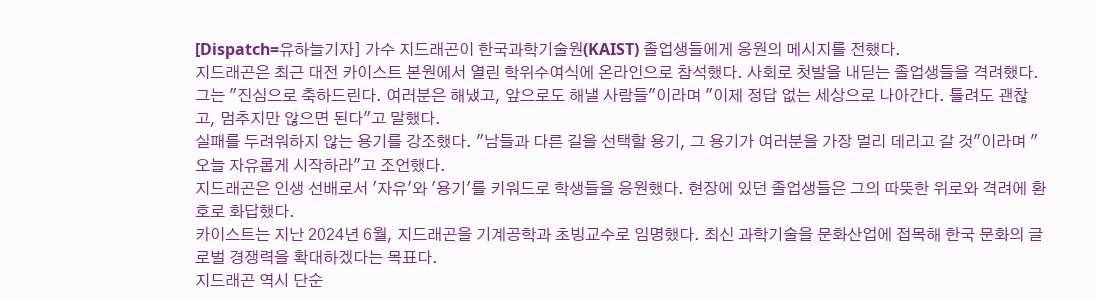[Dispatch=유하늘기자] 가수 지드래곤이 한국과학기술원(KAIST) 졸업생들에게 응원의 메시지를 전했다.
지드래곤은 최근 대전 카이스트 본원에서 열린 학위수여식에 온라인으로 참석했다. 사회로 첫발을 내딛는 졸업생들을 격려했다.
그는 "진심으로 축하드린다. 여러분은 해냈고, 앞으로도 해낼 사람들"이라며 "이제 정답 없는 세상으로 나아간다. 틀려도 괜찮고, 멈추지만 않으면 된다"고 말했다.
실패를 두려워하지 않는 용기를 강조했다. "남들과 다른 길을 선택할 용기, 그 용기가 여러분을 가장 멀리 데리고 갈 것"이라며 "오늘 자유롭게 시작하라"고 조언했다.
지드래곤은 인생 선배로서 '자유'와 '용기'를 키워드로 학생들을 응원했다. 현장에 있던 졸업생들은 그의 따뜻한 위로와 격려에 환호로 화답했다.
카이스트는 지난 2024년 6월, 지드래곤을 기계공학과 초빙교수로 임명했다. 최신 과학기술을 문화산업에 접목해 한국 문화의 글로벌 경쟁력을 확대하겠다는 목표다.
지드래곤 역시 단순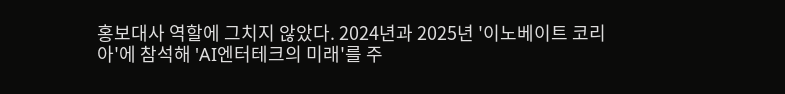홍보대사 역할에 그치지 않았다. 2024년과 2025년 '이노베이트 코리아'에 참석해 'AI엔터테크의 미래'를 주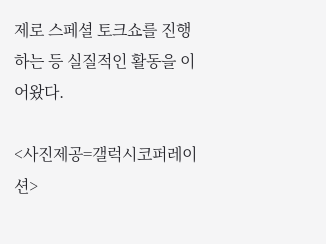제로 스페셜 토크쇼를 진행하는 등 실질적인 활동을 이어왔다.

<사진제공=갤럭시코퍼레이션>